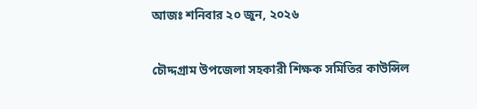আজঃ শনিবার ২০ জুন, ২০২৬

চৌদ্দগ্রাম উপজেলা সহকারী শিক্ষক সমিতির কাউন্সিল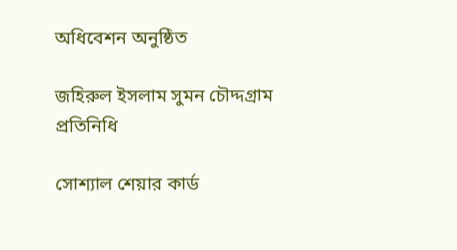অধিবেশন অনুষ্ঠিত

জহিরুল ইসলাম সুমন চৌদ্দগ্রাম প্রতিনিধি

সোশ্যাল শেয়ার কার্ড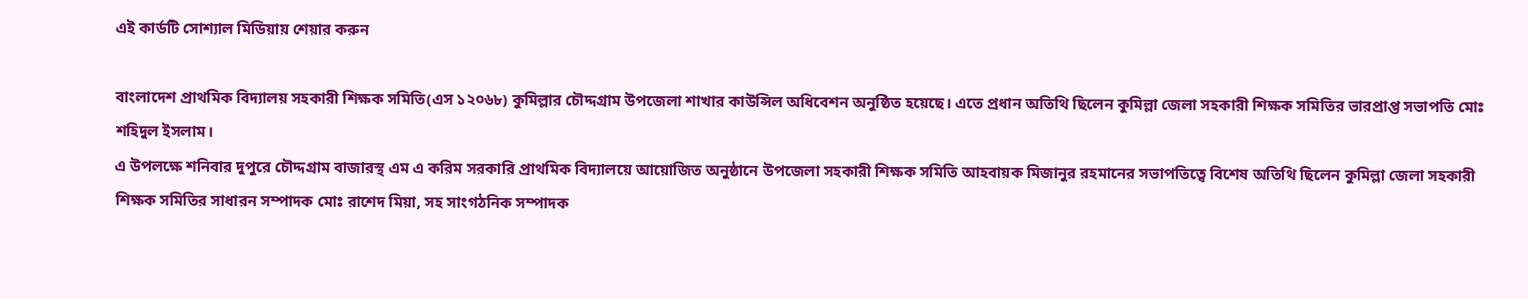এই কার্ডটি সোশ্যাল মিডিয়ায় শেয়ার করুন

বাংলাদেশ প্রাথমিক বিদ্যালয় সহকারী শিক্ষক সমিতি(এস ১২০৬৮) কুমিল্লার চৌদ্দগ্রাম উপজেলা শাখার কাউন্সিল অধিবেশন অনুষ্ঠিত হয়েছে। এতে প্রধান অতিথি ছিলেন কুমিল্লা জেলা সহকারী শিক্ষক সমিতির ভারপ্রাপ্ত সভাপতি মোঃ শহিদুল ইসলাম।
এ উপলক্ষে শনিবার দুপুরে চৌদ্দগ্রাম বাজারস্থ এম এ করিম সরকারি প্রাথমিক বিদ্যালয়ে আয়োজিত অনুষ্ঠানে উপজেলা সহকারী শিক্ষক সমিতি আহবায়ক মিজানুর রহমানের সভাপতিত্বে বিশেষ অতিথি ছিলেন কুমিল্লা জেলা সহকারী শিক্ষক সমিতির সাধারন সম্পাদক মোঃ রাশেদ মিয়া, সহ সাংগঠনিক সম্পাদক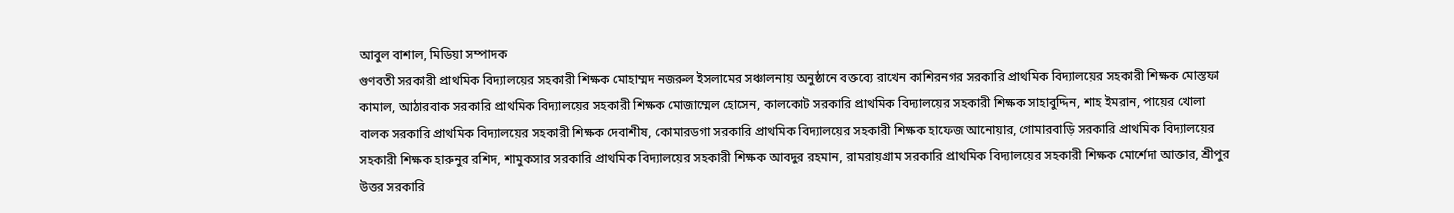আবুল বাশাল, মিডিয়া সম্পাদক
গুণবতী সরকারী প্রাথমিক বিদ্যালয়ের সহকারী শিক্ষক মোহাম্মদ নজরুল ইসলামের সঞ্চালনায় অনুষ্ঠানে বক্তব্যে রাখেন কাশিরনগর সরকারি প্রাথমিক বিদ্যালয়ের সহকারী শিক্ষক মোস্তফা কামাল, আঠারবাক সরকারি প্রাথমিক বিদ্যালয়ের সহকারী শিক্ষক মোজাম্মেল হোসেন, কালকোট সরকারি প্রাথমিক বিদ্যালয়ের সহকারী শিক্ষক সাহাবুদ্দিন, শাহ ইমরান, পায়ের খোলা বালক সরকারি প্রাথমিক বিদ্যালয়ের সহকারী শিক্ষক দেবাশীষ, কোমারডগা সরকারি প্রাথমিক বিদ্যালয়ের সহকারী শিক্ষক হাফেজ আনোয়ার, গোমারবাড়ি সরকারি প্রাথমিক বিদ্যালয়ের সহকারী শিক্ষক হারুনুর রশিদ, শামুকসার সরকারি প্রাথমিক বিদ্যালয়ের সহকারী শিক্ষক আবদুর রহমান, রামরায়গ্রাম সরকারি প্রাথমিক বিদ্যালয়ের সহকারী শিক্ষক মোর্শেদা আক্তার, শ্রীপুর উত্তর সরকারি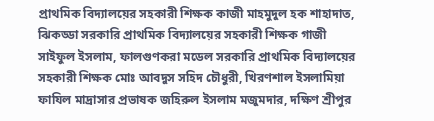প্রাথমিক বিদ্যালয়ের সহকারী শিক্ষক কাজী মাহমুদুল হক শাহাদাত, ঝিকড্ডা সরকারি প্রাথমিক বিদ্যালয়ের সহকারী শিক্ষক গাজী সাইফুল ইসলাম, ফালগুণকরা মডেল সরকারি প্রাথমিক বিদ্যালয়ের সহকারী শিক্ষক মোঃ আবদুস সহিদ চৌধুরী, খিরণশাল ইসলামিয়া ফাযিল মাদ্রাসার প্রভাষক জহিরুল ইসলাম মজুমদার, দক্ষিণ শ্রীপুর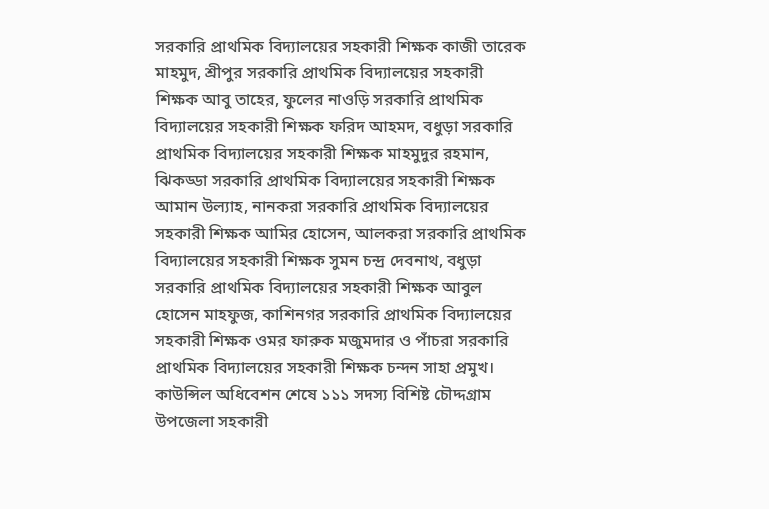সরকারি প্রাথমিক বিদ্যালয়ের সহকারী শিক্ষক কাজী তারেক মাহমুদ, শ্রীপুর সরকারি প্রাথমিক বিদ্যালয়ের সহকারী শিক্ষক আবু তাহের, ফুলের নাওড়ি সরকারি প্রাথমিক বিদ্যালয়ের সহকারী শিক্ষক ফরিদ আহমদ, বধুড়া সরকারি প্রাথমিক বিদ্যালয়ের সহকারী শিক্ষক মাহমুদুর রহমান, ঝিকড্ডা সরকারি প্রাথমিক বিদ্যালয়ের সহকারী শিক্ষক আমান উল্যাহ, নানকরা সরকারি প্রাথমিক বিদ্যালয়ের সহকারী শিক্ষক আমির হোসেন, আলকরা সরকারি প্রাথমিক বিদ্যালয়ের সহকারী শিক্ষক সুমন চন্দ্র দেবনাথ, বধুড়া সরকারি প্রাথমিক বিদ্যালয়ের সহকারী শিক্ষক আবুল হোসেন মাহফুজ, কাশিনগর সরকারি প্রাথমিক বিদ্যালয়ের সহকারী শিক্ষক ওমর ফারুক মজুমদার ও পাঁচরা সরকারি প্রাথমিক বিদ্যালয়ের সহকারী শিক্ষক চন্দন সাহা প্রমুখ।
কাউন্সিল অধিবেশন শেষে ১১১ সদস্য বিশিষ্ট চৌদ্দগ্রাম উপজেলা সহকারী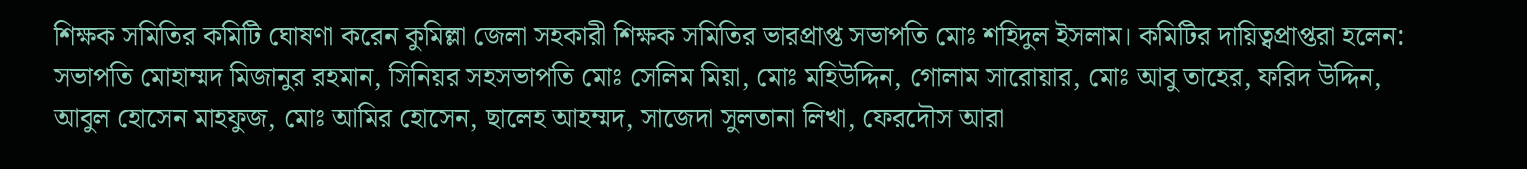শিক্ষক সমিতির কমিটি ঘোষণা করেন কুমিল্লা জেলা সহকারী শিক্ষক সমিতির ভারপ্রাপ্ত সভাপতি মোঃ শহিদুল ইসলাম। কমিটির দায়িত্বপ্রাপ্তরা হলেন: সভাপতি মোহাম্মদ মিজানুর রহমান, সিনিয়র সহসভাপতি মোঃ সেলিম মিয়া, মোঃ মহিউদ্দিন, গোলাম সারোয়ার, মোঃ আবু তাহের, ফরিদ উদ্দিন, আবুল হোসেন মাহফুজ, মোঃ আমির হোসেন, ছালেহ আহম্মদ, সাজেদা সুলতানা লিখা, ফেরদৌস আরা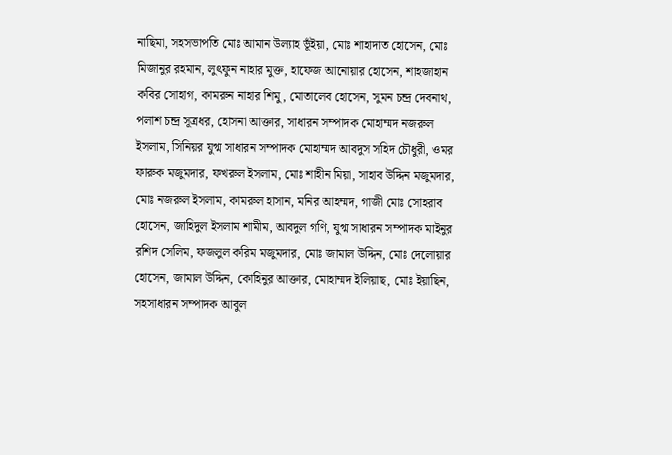নাছিমা, সহসভাপতি মোঃ আমান উল্যাহ ভূঁইয়া, মোঃ শাহাদাত হোসেন, মোঃ মিজানুর রহমান, লুৎফুন নাহার মুক্ত, হাফেজ আনোয়ার হোসেন, শাহজাহান কবির সোহাগ, কামরুন নাহার শিমু, মোতালেব হোসেন, সুমন চন্দ্র দেবনাথ, পলাশ চন্দ্র সূত্রধর, হোসনা আক্তার, সাধারন সম্পাদক মোহাম্মদ নজরুল ইসলাম, সিনিয়র যুগ্ম সাধারন সম্পাদক মোহাম্মদ আবদুস সহিদ চৌধুরী, ওমর ফারুক মজুমদার, ফখরুল ইসলাম, মোঃ শাহীন মিয়া, সাহাব উদ্দিন মজুমদার, মোঃ নজরুল ইসলাম, কামরুল হাসান, মনির আহম্মদ, গাজী মোঃ সোহরাব হোসেন, জাহিদুল ইসলাম শামীম, আবদুল গণি, যুগ্ম সাধারন সম্পাদক মাইনুর রশিদ সেলিম, ফজলুল করিম মজুমদার, মোঃ জামাল উদ্দিন, মোঃ দেলোয়ার হোসেন, জামাল উদ্দিন, কোহিনুর আক্তার, মোহাম্মদ ইলিয়াছ, মোঃ ইয়াছিন, সহসাধারন সম্পাদক আবুল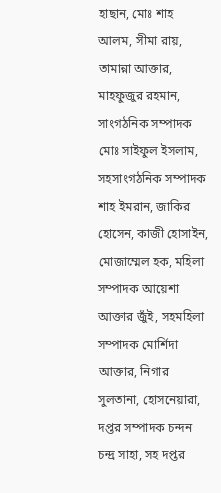হাছান, মোঃ শাহ আলম, সীমা রায়, তামান্না আক্তার, মাহফুজুর রহমান, সাংগঠনিক সম্পাদক মোঃ সাইফুল ইসলাম, সহসাংগঠনিক সম্পাদক শাহ ইমরান, জাকির হোসেন, কাজী হোসাইন, মোজাম্মেল হক, মহিলা সম্পাদক আয়েশা আক্তার জুঁই, সহমহিলা সম্পাদক মোর্শিদা আক্তার, নিগার সুলতানা, হোসনেয়ারা, দপ্তর সম্পাদক চন্দন চন্দ্র সাহা, সহ দপ্তর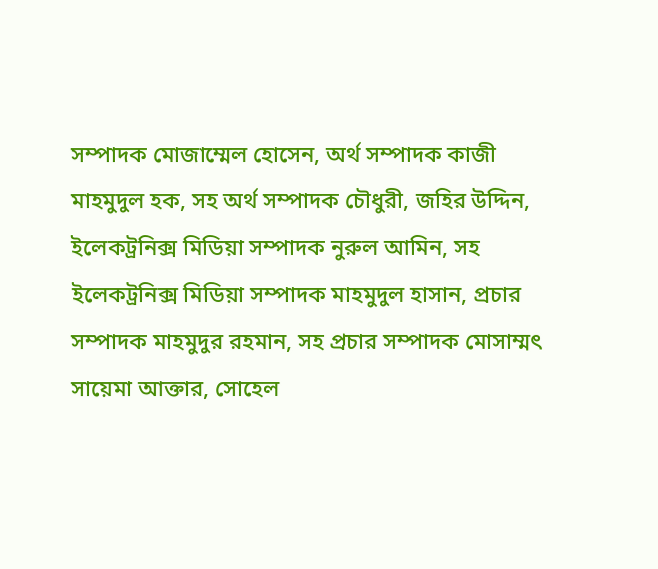সম্পাদক মোজাম্মেল হোসেন, অর্থ সম্পাদক কাজী মাহমুদুল হক, সহ অর্থ সম্পাদক চৌধুরী, জহির উদ্দিন, ইলেকট্রনিক্স মিডিয়া সম্পাদক নুরুল আমিন, সহ ইলেকট্রনিক্স মিডিয়া সম্পাদক মাহমুদুল হাসান, প্রচার সম্পাদক মাহমুদুর রহমান, সহ প্রচার সম্পাদক মোসাম্মৎ সায়েমা আক্তার, সোহেল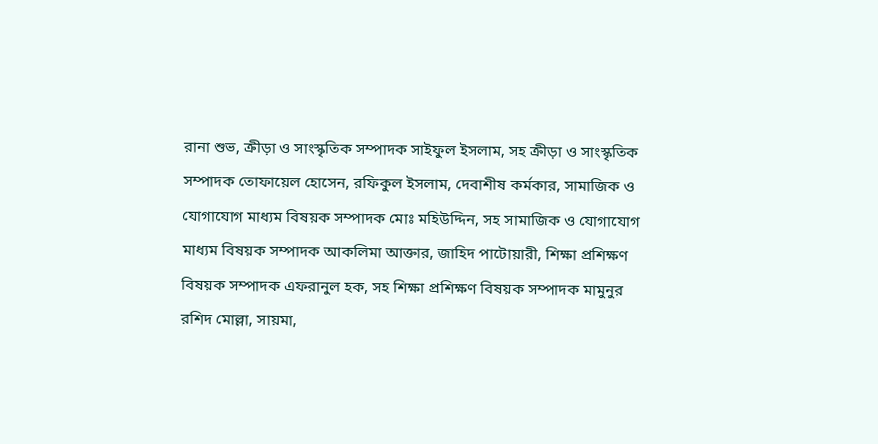রানা শুভ, ক্রীড়া ও সাংস্কৃতিক সম্পাদক সাইফুল ইসলাম, সহ ক্রীড়া ও সাংস্কৃতিক সম্পাদক তোফায়েল হোসেন, রফিকুল ইসলাম, দেবাশীষ কর্মকার, সামাজিক ও যোগাযোগ মাধ্যম বিষয়ক সম্পাদক মোঃ মহিউদ্দিন, সহ সামাজিক ও যোগাযোগ মাধ্যম বিষয়ক সম্পাদক আকলিমা আক্তার, জাহিদ পাটোয়ারী, শিক্ষা প্রশিক্ষণ বিষয়ক সম্পাদক এফরানুল হক, সহ শিক্ষা প্রশিক্ষণ বিষয়ক সম্পাদক মামুনুর রশিদ মোল্লা, সায়মা,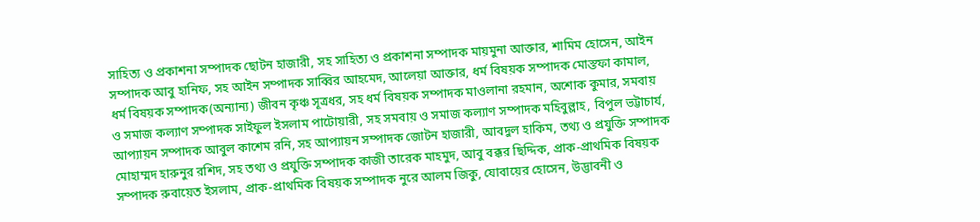সাহিত্য ও প্রকাশনা সম্পাদক ছোটন হাজারী, সহ সাহিত্য ও প্রকাশনা সম্পাদক মায়মুনা আক্তার, শামিম হোসেন, আইন সম্পাদক আবু হানিফ, সহ আইন সম্পাদক সাব্বির আহমেদ, আলেয়া আক্তার, ধর্ম বিষয়ক সম্পাদক মোস্তফা কামাল, ধর্ম বিষয়ক সম্পাদক(অন্যান্য) জীবন কৃঞ্চ সূত্রধর, সহ ধর্ম বিষয়ক সম্পাদক মাওলানা রহমান, অশোক কুমার, সমবায় ও সমাজ কল্যাণ সম্পাদক সাইফুল ইসলাম পাটোয়ারী, সহ সমবায় ও সমাজ কল্যাণ সম্পাদক মহিবুল্লাহ, বিপুল ভট্টাচার্য, আপ্যায়ন সম্পাদক আবুল কাশেম রনি, সহ আপ্যায়ন সম্পাদক জোটন হাজারী, আবদুল হাকিম, তথ্য ও প্রযুক্তি সম্পাদক মোহাম্মদ হারুনুর রশিদ, সহ তথ্য ও প্রযুক্তি সম্পাদক কাজী তারেক মাহমুদ, আবু বক্কর ছিদ্দিক, প্রাক-প্রাথমিক বিষয়ক সম্পাদক রুবায়েত ইসলাম, প্রাক-প্রাথমিক বিষয়ক সম্পাদক নুরে আলম জিকু, যোবায়ের হোসেন, উদ্ভাবনী ও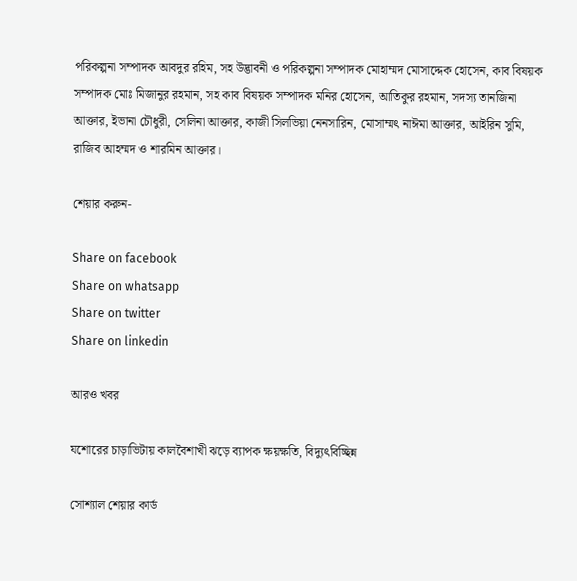পরিকল্পনা সম্পাদক আবদুর রহিম, সহ উদ্ভাবনী ও পরিকল্পনা সম্পাদক মোহাম্মদ মোসাদ্দেক হোসেন, কাব বিষয়ক সম্পাদক মোঃ মিজানুর রহমান, সহ কাব বিষয়ক সম্পাদক মনির হোসেন, আতিকুর রহমান, সদস্য তানজিনা আক্তার, ইভানা চৌধুরী, সেলিনা আক্তার, কাজী সিলভিয়া নেনসারিন, মোসাম্মৎ নাঈমা আক্তার, আইরিন সুমি, রাজিব আহম্মদ ও শারমিন আক্তার।

শেয়ার করুন-

Share on facebook
Share on whatsapp
Share on twitter
Share on linkedin

আরও খবর

যশোরের চাড়াভিটায় কালবৈশাখী ঝড়ে ব্যাপক ক্ষয়ক্ষতি, বিদ্যুৎবিচ্ছিন্ন

সোশ্যাল শেয়ার কার্ড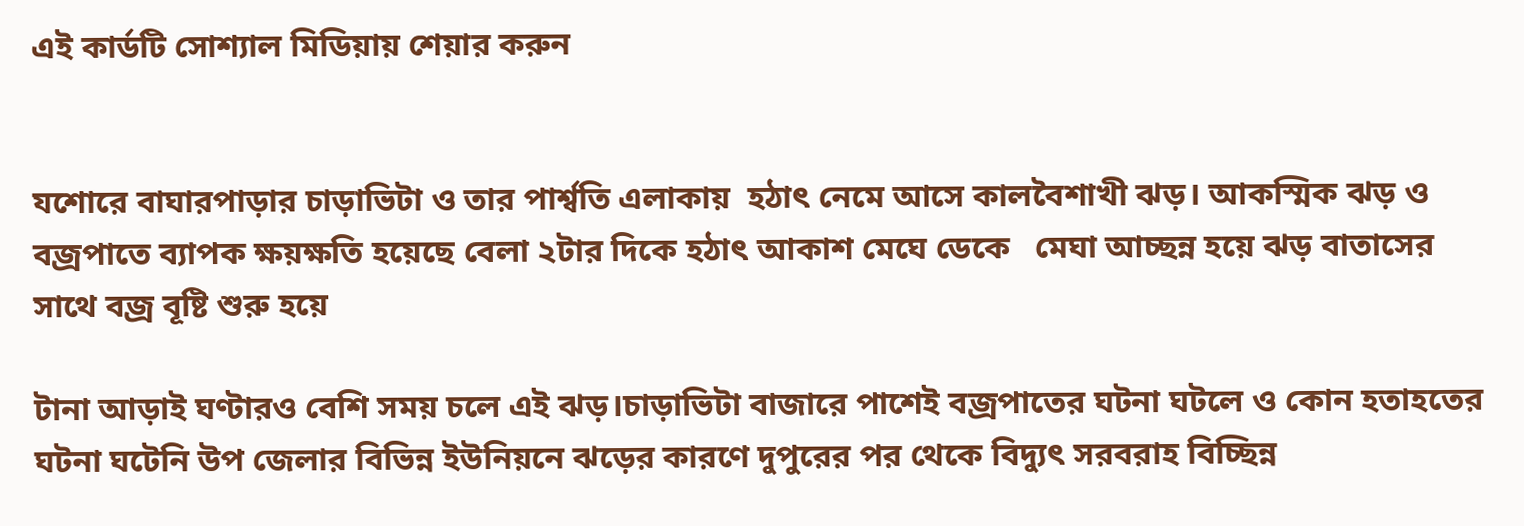এই কার্ডটি সোশ্যাল মিডিয়ায় শেয়ার করুন


যশোরে বাঘারপাড়ার চাড়াভিটা ও তার পার্শ্বতি এলাকায়  হঠাৎ নেমে আসে কালবৈশাখী ঝড়। আকস্মিক ঝড় ও বজ্রপাতে ব্যাপক ক্ষয়ক্ষতি হয়েছে বেলা ২টার দিকে হঠাৎ আকাশ মেঘে ডেকে   মেঘা আচ্ছন্ন হয়ে ঝড় বাতাসের সাথে বজ্র বূষ্টি শুরু হয়ে

টানা আড়াই ঘণ্টারও বেশি সময় চলে এই ঝড়।চাড়াভিটা বাজারে পাশেই বজ্রপাতের ঘটনা ঘটলে ও কোন হতাহতের ঘটনা ঘটেনি উপ জেলার বিভিন্ন ইউনিয়নে ঝড়ের কারণে দুপুরের পর থেকে বিদ্যুৎ সরবরাহ বিচ্ছিন্ন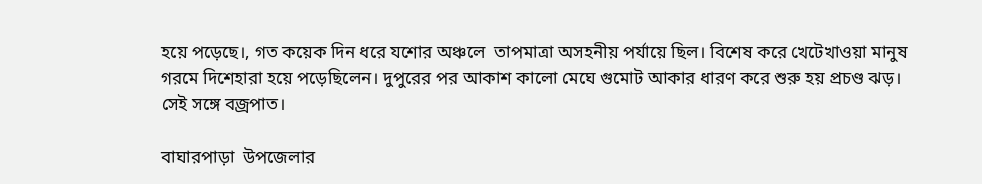হয়ে পড়েছে।, গত কয়েক দিন ধরে যশোর অঞ্চলে  তাপমাত্রা অসহনীয় পর্যায়ে ছিল। বিশেষ করে খেটেখাওয়া মানুষ গরমে দিশেহারা হয়ে পড়েছিলেন। দুপুরের পর আকাশ কালো মেঘে গুমোট আকার ধারণ করে শুরু হয় প্রচণ্ড ঝড়। সেই সঙ্গে বজ্রপাত।

বাঘারপাড়া  উপজেলার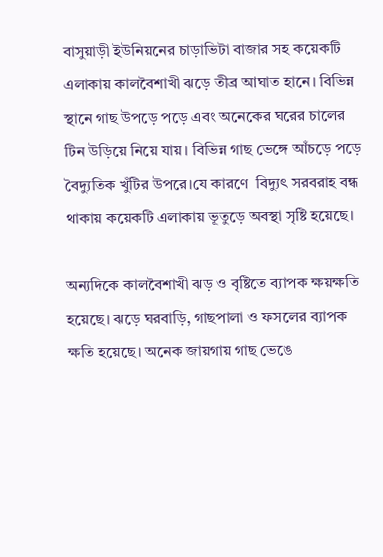বাসুয়াড়ী ইউনিয়নের চাড়াভিটা বাজার সহ কয়েকটি  এলাকায় কালবৈশাখী ঝড়ে তীব্র আঘাত হানে। বিভিন্ন স্থানে গাছ উপড়ে পড়ে এবং অনেকের ঘরের চালের টিন উড়িয়ে নিয়ে যায়। বিভিন্ন গাছ ভেঙ্গে আঁচড়ে পড়ে বৈদ্যুতিক খুঁটির উপরে।যে কারণে  বিদ্যুৎ সরবরাহ বন্ধ থাকায় কয়েকটি এলাকায় ভূতুড়ে অবস্থা সৃষ্টি হয়েছে।

অন্যদিকে কালবৈশাখী ঝড় ও বৃষ্টিতে ব্যাপক ক্ষয়ক্ষতি হয়েছে। ঝড়ে ঘরবাড়ি, গাছপালা ও ফসলের ব্যাপক ক্ষতি হয়েছে। অনেক জায়গায় গাছ ভেঙে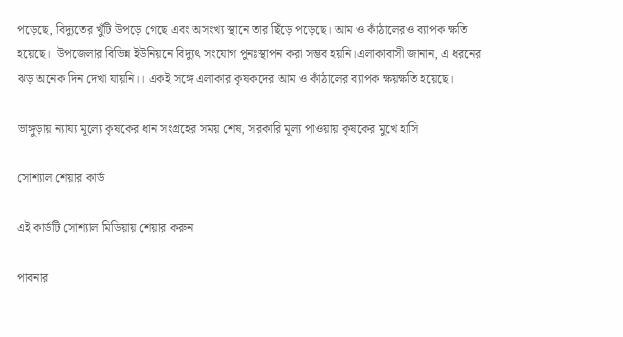পড়েছে, বিদ্যুতের খুঁটি উপড়ে গেছে এবং অসংখ্য স্থানে তার ছিঁড়ে পড়েছে। আম ও কাঁঠালেরও ব্যাপক ক্ষতি হয়েছে।  উপজেলার বিভিন্ন ইউনিয়নে বিদ্যুৎ সংযোগ পুনঃস্থাপন করা সম্ভব হয়নি।এলাকাবাসী জানান, এ ধরনের ঝড় অনেক দিন দেখা যায়নি।। একই সঙ্গে এলাকার কৃষকদের আম ও কাঁঠালের ব্যাপক ক্ষয়ক্ষতি হয়েছে।

ভাঙ্গুড়ায় ন্যায্য মূল্যে কৃষকের ধান সংগ্রহের সময় শেষ, সরকারি মূল্য পাওয়ায় কৃষকের মুখে হাসি

সোশ্যাল শেয়ার কার্ড

এই কার্ডটি সোশ্যাল মিডিয়ায় শেয়ার করুন

পাবনার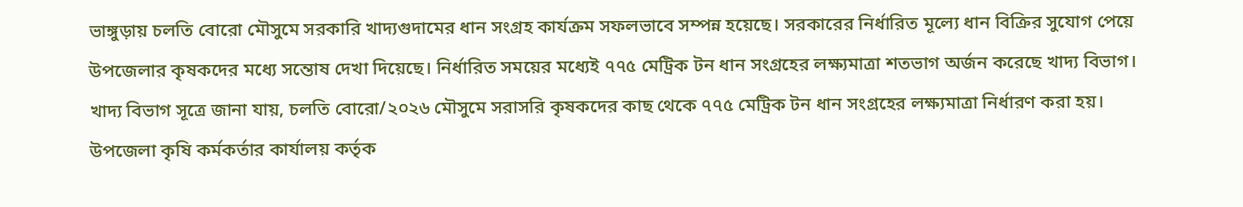ভাঙ্গুড়ায় চলতি বোরো মৌসুমে সরকারি খাদ্যগুদামের ধান সংগ্রহ কার্যক্রম সফলভাবে সম্পন্ন হয়েছে। সরকারের নির্ধারিত মূল্যে ধান বিক্রির সুযোগ পেয়ে উপজেলার কৃষকদের মধ্যে সন্তোষ দেখা দিয়েছে। নির্ধারিত সময়ের মধ্যেই ৭৭৫ মেট্রিক টন ধান সংগ্রহের লক্ষ্যমাত্রা শতভাগ অর্জন করেছে খাদ্য বিভাগ।
খাদ্য বিভাগ সূত্রে জানা যায়, চলতি বোরো/২০২৬ মৌসুমে সরাসরি কৃষকদের কাছ থেকে ৭৭৫ মেট্রিক টন ধান সংগ্রহের লক্ষ্যমাত্রা নির্ধারণ করা হয়। উপজেলা কৃষি কর্মকর্তার কার্যালয় কর্তৃক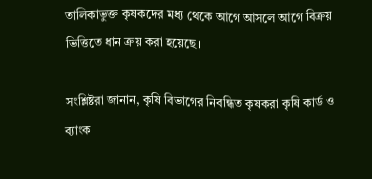তালিকাভুক্ত কৃষকদের মধ্য থেকে আগে আসলে আগে বিক্রয় ভিত্তিতে ধান ক্রয় করা হয়েছে।

সংশ্লিষ্টরা জানান, কৃষি বিভাগের নিবন্ধিত কৃষকরা কৃষি কার্ড ও ব্যাংক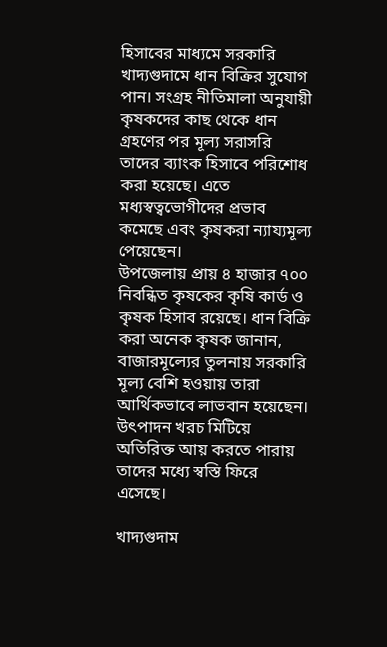হিসাবের মাধ্যমে সরকারি খাদ্যগুদামে ধান বিক্রির সুযোগ পান। সংগ্রহ নীতিমালা অনুযায়ী কৃষকদের কাছ থেকে ধান গ্রহণের পর মূল্য সরাসরি তাদের ব্যাংক হিসাবে পরিশোধ করা হয়েছে। এতে মধ্যস্বত্বভোগীদের প্রভাব কমেছে এবং কৃষকরা ন্যায্যমূল্য পেয়েছেন।
উপজেলায় প্রায় ৪ হাজার ৭০০ নিবন্ধিত কৃষকের কৃষি কার্ড ও কৃষক হিসাব রয়েছে। ধান বিক্রি করা অনেক কৃষক জানান, বাজারমূল্যের তুলনায় সরকারি মূল্য বেশি হওয়ায় তারা আর্থিকভাবে লাভবান হয়েছেন। উৎপাদন খরচ মিটিয়ে অতিরিক্ত আয় করতে পারায় তাদের মধ্যে স্বস্তি ফিরে এসেছে।

খাদ্যগুদাম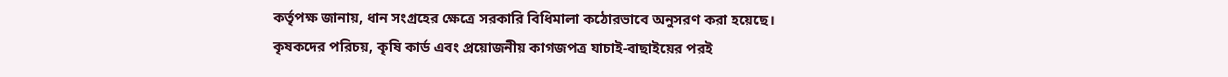কর্তৃপক্ষ জানায়, ধান সংগ্রহের ক্ষেত্রে সরকারি বিধিমালা কঠোরভাবে অনুসরণ করা হয়েছে। কৃষকদের পরিচয়, কৃষি কার্ড এবং প্রয়োজনীয় কাগজপত্র যাচাই-বাছাইয়ের পরই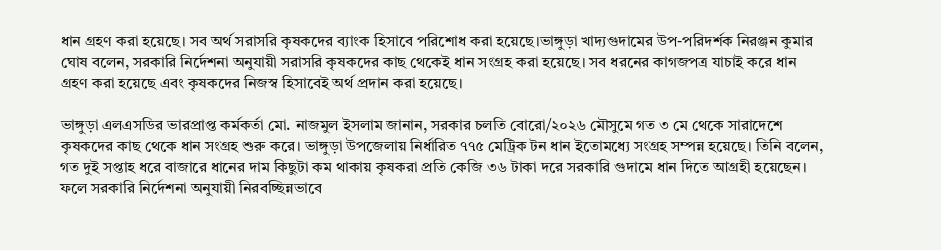ধান গ্রহণ করা হয়েছে। সব অর্থ সরাসরি কৃষকদের ব্যাংক হিসাবে পরিশোধ করা হয়েছে।ভাঙ্গুড়া খাদ্যগুদামের উপ-পরিদর্শক নিরঞ্জন কুমার ঘোষ বলেন, সরকারি নির্দেশনা অনুযায়ী সরাসরি কৃষকদের কাছ থেকেই ধান সংগ্রহ করা হয়েছে। সব ধরনের কাগজপত্র যাচাই করে ধান গ্রহণ করা হয়েছে এবং কৃষকদের নিজস্ব হিসাবেই অর্থ প্রদান করা হয়েছে।

ভাঙ্গুড়া এলএসডির ভারপ্রাপ্ত কর্মকর্তা মো. নাজমুল ইসলাম জানান, সরকার চলতি বোরো/২০২৬ মৌসুমে গত ৩ মে থেকে সারাদেশে কৃষকদের কাছ থেকে ধান সংগ্রহ শুরু করে। ভাঙ্গুড়া উপজেলায় নির্ধারিত ৭৭৫ মেট্রিক টন ধান ইতোমধ্যে সংগ্রহ সম্পন্ন হয়েছে। তিনি বলেন, গত দুই সপ্তাহ ধরে বাজারে ধানের দাম কিছুটা কম থাকায় কৃষকরা প্রতি কেজি ৩৬ টাকা দরে সরকারি গুদামে ধান দিতে আগ্রহী হয়েছেন। ফলে সরকারি নির্দেশনা অনুযায়ী নিরবচ্ছিন্নভাবে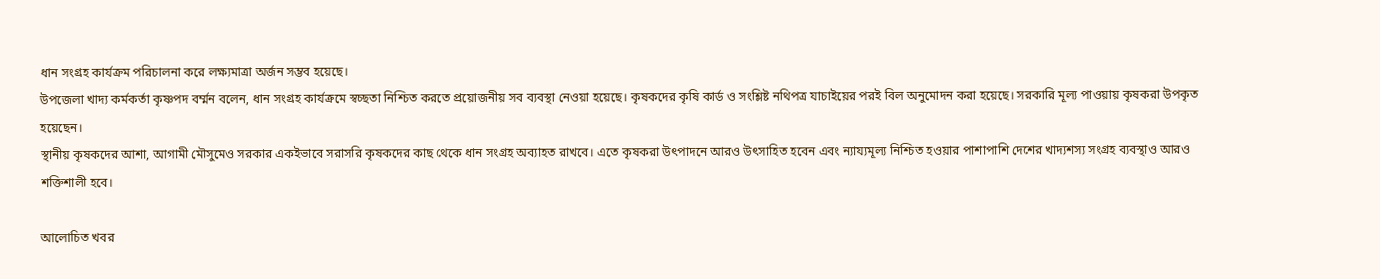ধান সংগ্রহ কার্যক্রম পরিচালনা করে লক্ষ্যমাত্রা অর্জন সম্ভব হয়েছে।
উপজেলা খাদ্য কর্মকর্তা কৃষ্ণপদ বর্ম্মন বলেন, ধান সংগ্রহ কার্যক্রমে স্বচ্ছতা নিশ্চিত করতে প্রয়োজনীয় সব ব্যবস্থা নেওয়া হয়েছে। কৃষকদের কৃষি কার্ড ও সংশ্লিষ্ট নথিপত্র যাচাইয়ের পরই বিল অনুমোদন করা হয়েছে। সরকারি মূল্য পাওয়ায় কৃষকরা উপকৃত হয়েছেন।
স্থানীয় কৃষকদের আশা, আগামী মৌসুমেও সরকার একইভাবে সরাসরি কৃষকদের কাছ থেকে ধান সংগ্রহ অব্যাহত রাখবে। এতে কৃষকরা উৎপাদনে আরও উৎসাহিত হবেন এবং ন্যায্যমূল্য নিশ্চিত হওয়ার পাশাপাশি দেশের খাদ্যশস্য সংগ্রহ ব্যবস্থাও আরও শক্তিশালী হবে।

আলোচিত খবর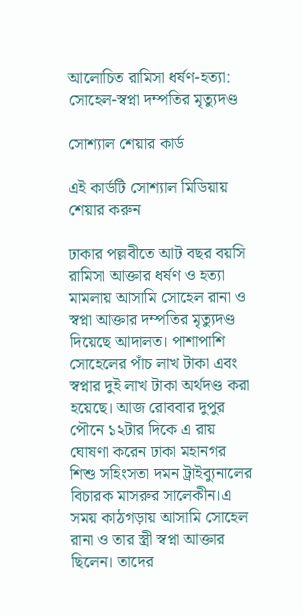আলোচিত রামিসা ধর্ষণ-হত্যা: সোহেল-স্বপ্না দম্পতির মৃত্যুদণ্ড

সোশ্যাল শেয়ার কার্ড

এই কার্ডটি সোশ্যাল মিডিয়ায় শেয়ার করুন

ঢাকার পল্লবীতে আট বছর বয়সি রামিসা আক্তার ধর্ষণ ও হত্যা মামলায় আসামি সোহেল রানা ও স্বপ্না আক্তার দম্পতির মৃত্যুদণ্ড দিয়েছে আদালত। পাশাপাশি সোহেলের পাঁচ লাখ টাকা এবং স্বপ্নার দুই লাখ টাকা অর্থদণ্ড করা হয়েছে। আজ রোববার দুপুর পৌনে ১২টার দিকে এ রায় ঘোষণা করেন ঢাকা মহানগর শিশু সহিংসতা দমন ট্রাইব্যুনালের বিচারক মাসরুর সালেকীন।এ সময় কাঠগড়ায় আসামি সোহেল রানা ও তার স্ত্রী স্বপ্না আক্তার ছিলেন। তাদের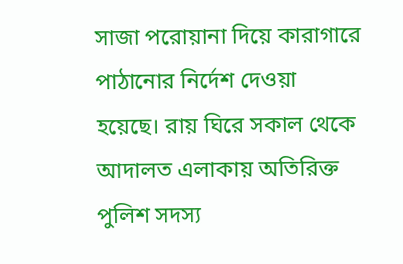সাজা পরোয়ানা দিয়ে কারাগারে পাঠানোর নির্দেশ দেওয়া হয়েছে। রায় ঘিরে সকাল থেকে আদালত এলাকায় অতিরিক্ত পুলিশ সদস্য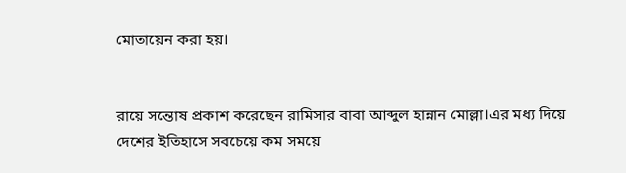মোতায়েন করা হয়।


রায়ে সন্তোষ প্রকাশ করেছেন রামিসার বাবা আব্দুল হান্নান মোল্লা।এর মধ্য দিয়ে দেশের ইতিহাসে সবচেয়ে কম সময়ে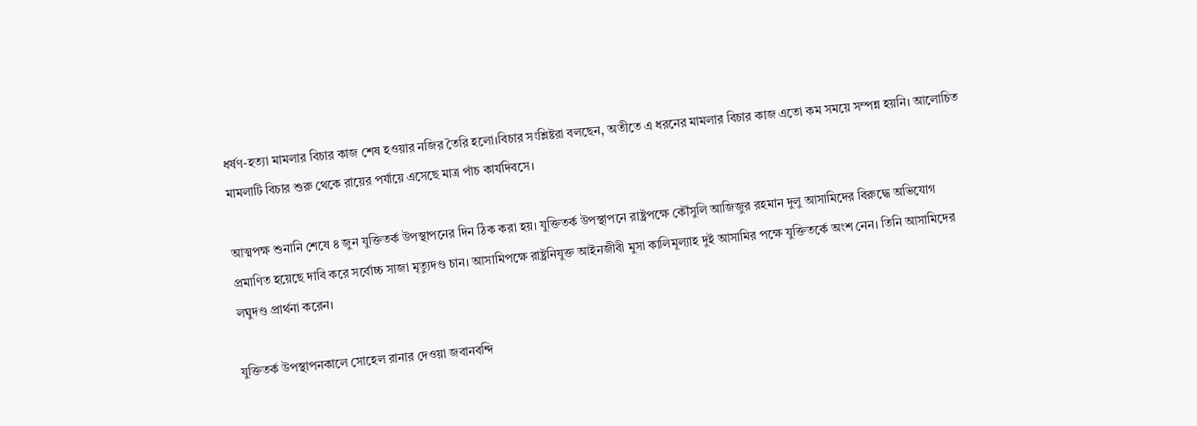ধর্ষণ-হত্যা মামলার বিচার কাজ শেষ হওয়ার নজির তৈরি হলো।বিচার সংশ্লিষ্টরা বলছেন, অতীতে এ ধরনের মামলার বিচার কাজ এতো কম সময়ে সম্পন্ন হয়নি। আলোচিত মামলাটি বিচার শুরু থেকে রায়ের পর্যায়ে এসেছে মাত্র পাঁচ কার্যদিবসে।

আত্মপক্ষ শুনানি শেষে ৪ জুন যুক্তিতর্ক উপস্থাপনের দিন ঠিক করা হয়। যুক্তিতর্ক উপস্থাপনে রাষ্ট্রপক্ষে কৌঁসুলি আজিজুর রহমান দুলু আসামিদের বিরুদ্ধে অভিযোগ প্রমাণিত হয়েছে দাবি করে সর্বোচ্চ সাজা মৃত্যুদণ্ড চান। আসামিপক্ষে রাষ্ট্রনিযুক্ত আইনজীবী মুসা কালিমূল্যাহ দুই আসামির পক্ষে যুক্তিতর্কে অংশ নেন। তিনি আসামিদের লঘুদণ্ড প্রার্থনা করেন।

যুক্তিতর্ক উপস্থাপনকালে সোহেল রানার দেওয়া জবানবন্দি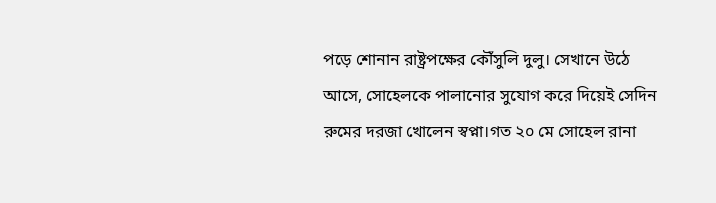পড়ে শোনান রাষ্ট্রপক্ষের কৌঁসুলি দুলু। সেখানে উঠে আসে, সোহেলকে পালানোর সুযোগ করে দিয়েই সেদিন রুমের দরজা খোলেন স্বপ্না।গত ২০ মে সোহেল রানা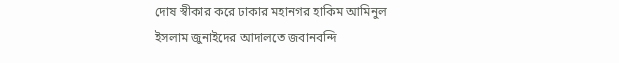দোষ স্বীকার করে ঢাকার মহানগর হাকিম আমিনুল ইসলাম জুনাইদের আদালতে জবানবন্দি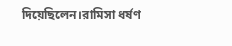দিয়েছিলেন।রামিসা ধর্ষণ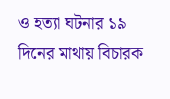ও হত্যা ঘটনার ১৯ দিনের মাথায় বিচারক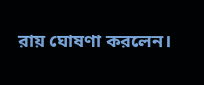রায় ঘোষণা করলেন।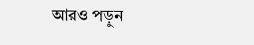আরও পড়ুন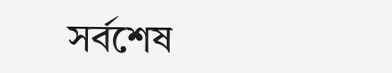সর্বশেষ